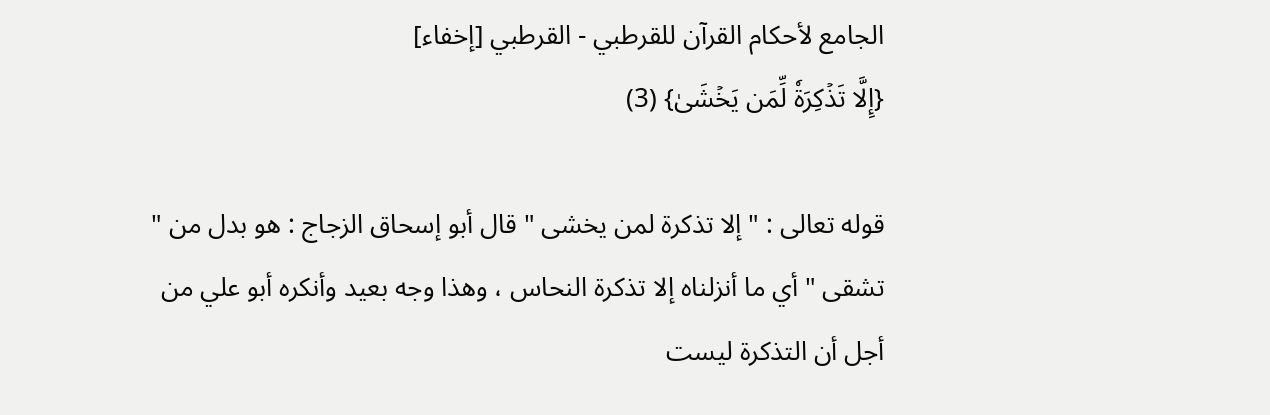الجامع لأحكام القرآن للقرطبي - القرطبي [إخفاء]
{إِلَّا تَذۡكِرَةٗ لِّمَن يَخۡشَىٰ} (3)

قوله تعالى : " إلا تذكرة لمن يخشى " قال أبو إسحاق الزجاج : هو بدل من " تشقى " أي ما أنزلناه إلا تذكرة النحاس ، وهذا وجه بعيد وأنكره أبو علي من أجل أن التذكرة ليست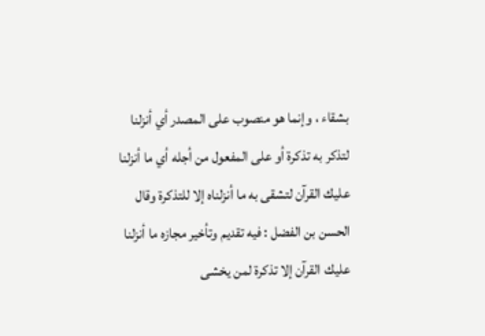بشقاء ، وإنما هو منصوب على المصدر أي أنزلنا لتذكر به تذكرة أو على المفعول من أجله أي ما أنزلنا عليك القرآن لتشقى به ما أنزلناه إلا للتذكرة وقال الحسن بن الفضل : فيه تقديم وتأخير مجازه ما أنزلنا عليك القرآن إلا تذكرة لمن يخشى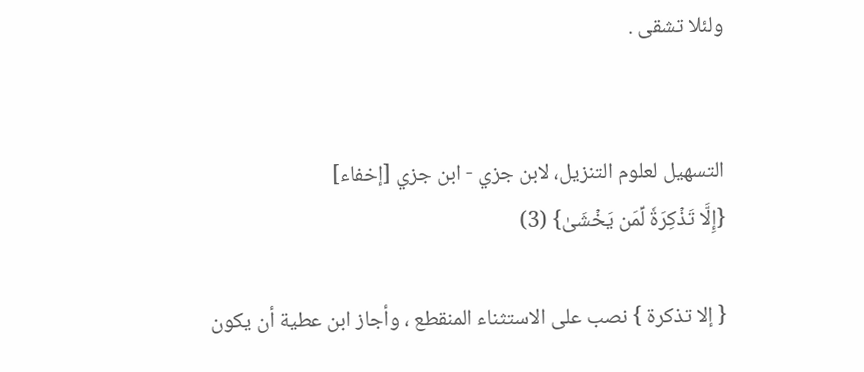ولئلا تشقى .


التسهيل لعلوم التنزيل، لابن جزي - ابن جزي [إخفاء]
{إِلَّا تَذۡكِرَةٗ لِّمَن يَخۡشَىٰ} (3)

{ إلا تذكرة } نصب على الاستثناء المنقطع ، وأجاز ابن عطية أن يكون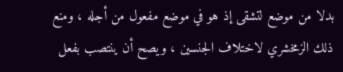بدلا من موضع لتشقى إذ هو في موضع مفعول من أجله ، ومنع ذلك الزمخشري لاختلاف الجنسين ، ويصح أن ينتصب بفعل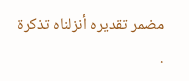مضمر تقديره أنزلناه تذكرة .